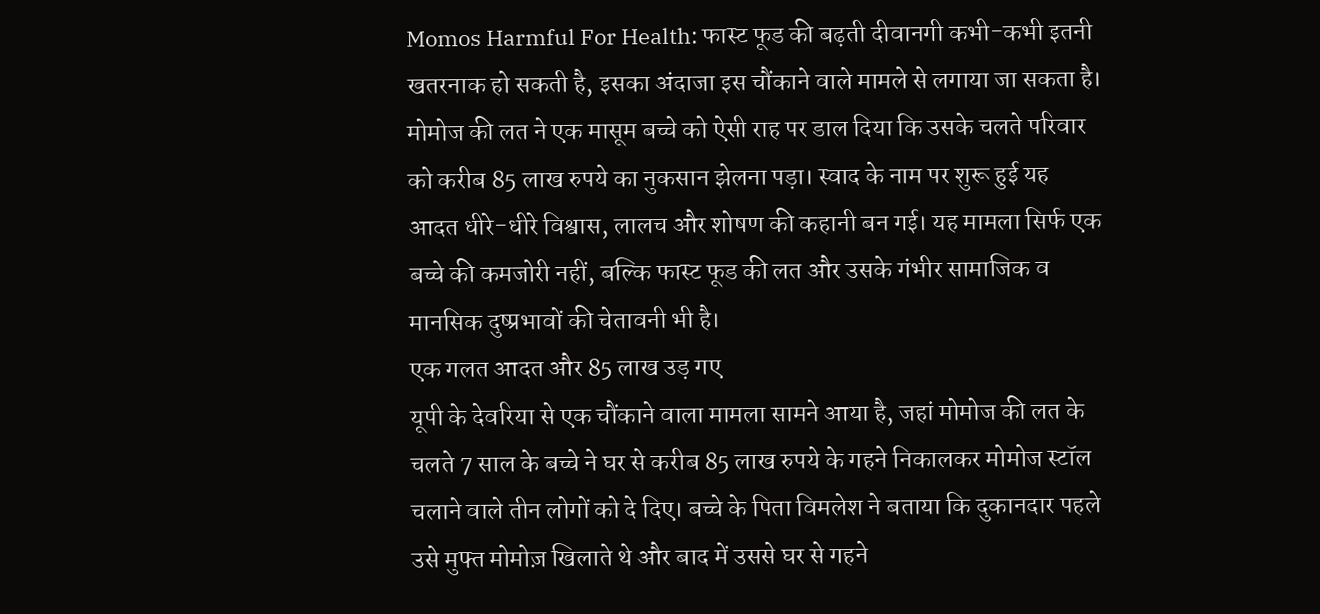Momos Harmful For Health: फास्ट फूड की बढ़ती दीवानगी कभी-कभी इतनी खतरनाक हो सकती है, इसका अंदाजा इस चौंकाने वाले मामले से लगाया जा सकता है। मोमोज की लत ने एक मासूम बच्चे को ऐसी राह पर डाल दिया कि उसके चलते परिवार को करीब 85 लाख रुपये का नुकसान झेलना पड़ा। स्वाद के नाम पर शुरू हुई यह आदत धीरे-धीरे विश्वास, लालच और शोषण की कहानी बन गई। यह मामला सिर्फ एक बच्चे की कमजोरी नहीं, बल्कि फास्ट फूड की लत और उसके गंभीर सामाजिक व मानसिक दुष्प्रभावों की चेतावनी भी है।
एक गलत आदत और 85 लाख उड़ गए
यूपी के देवरिया से एक चौंकाने वाला मामला सामने आया है, जहां मोमोज की लत के चलते 7 साल के बच्चे ने घर से करीब 85 लाख रुपये के गहने निकालकर मोमोज स्टॉल चलाने वाले तीन लोगों को दे दिए। बच्चे के पिता विमलेश ने बताया कि दुकानदार पहले उसे मुफ्त मोमोज़ खिलाते थे और बाद में उससे घर से गहने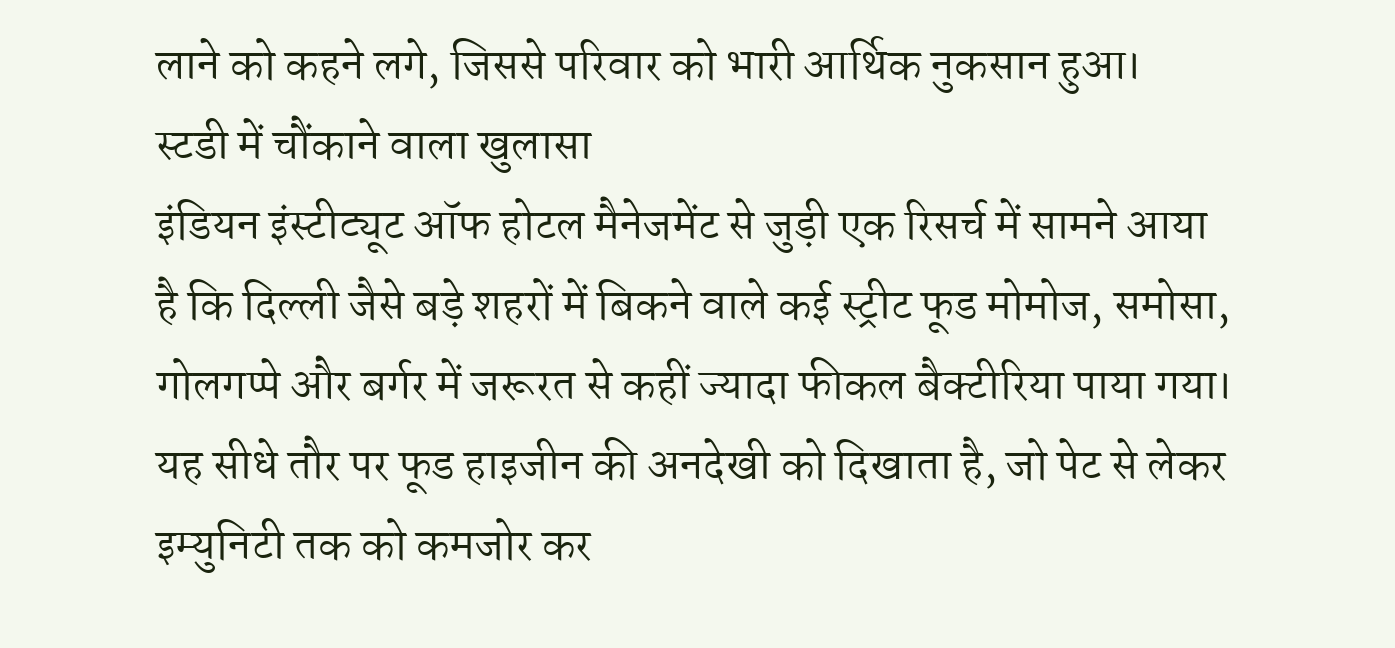लाने को कहने लगे, जिससे परिवार को भारी आर्थिक नुकसान हुआ।
स्टडी में चौंकाने वाला खुलासा
इंडियन इंस्टीट्यूट ऑफ होटल मैनेजमेंट से जुड़ी एक रिसर्च में सामने आया है कि दिल्ली जैसे बड़े शहरों में बिकने वाले कई स्ट्रीट फूड मोमोज, समोसा, गोलगप्पे और बर्गर में जरूरत से कहीं ज्यादा फीकल बैक्टीरिया पाया गया। यह सीधे तौर पर फूड हाइजीन की अनदेखी को दिखाता है, जो पेट से लेकर इम्युनिटी तक को कमजोर कर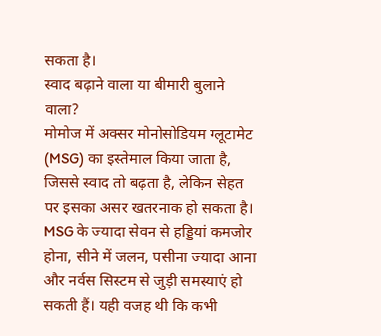सकता है।
स्वाद बढ़ाने वाला या बीमारी बुलाने वाला?
मोमोज में अक्सर मोनोसोडियम ग्लूटामेट (MSG) का इस्तेमाल किया जाता है, जिससे स्वाद तो बढ़ता है, लेकिन सेहत पर इसका असर खतरनाक हो सकता है। MSG के ज्यादा सेवन से हड्डियां कमजोर होना, सीने में जलन, पसीना ज्यादा आना और नर्वस सिस्टम से जुड़ी समस्याएं हो सकती हैं। यही वजह थी कि कभी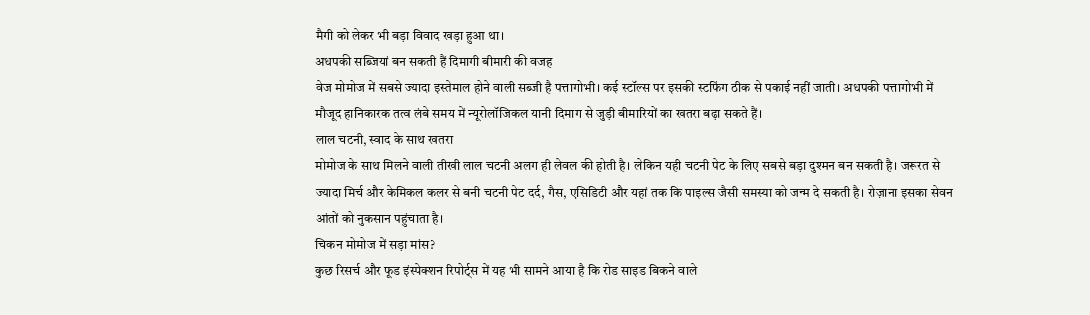मैगी को लेकर भी बड़ा विवाद खड़ा हुआ था।
अधपकी सब्जियां बन सकती हैं दिमागी बीमारी की वजह
वेज मोमोज में सबसे ज्यादा इस्तेमाल होने वाली सब्जी है पत्तागोभी। कई स्टॉल्स पर इसकी स्टफिंग ठीक से पकाई नहीं जाती। अधपकी पत्तागोभी में मौजूद हानिकारक तत्व लंबे समय में न्यूरोलॉजिकल यानी दिमाग से जुड़ी बीमारियों का खतरा बढ़ा सकते हैं।
लाल चटनी, स्वाद के साथ खतरा
मोमोज के साथ मिलने वाली तीखी लाल चटनी अलग ही लेवल की होती है। लेकिन यही चटनी पेट के लिए सबसे बड़ा दुश्मन बन सकती है। जरूरत से ज्यादा मिर्च और केमिकल कलर से बनी चटनी पेट दर्द, गैस, एसिडिटी और यहां तक कि पाइल्स जैसी समस्या को जन्म दे सकती है। रोज़ाना इसका सेवन आंतों को नुकसान पहुंचाता है।
चिकन मोमोज में सड़ा मांस?
कुछ रिसर्च और फूड इंस्पेक्शन रिपोर्ट्स में यह भी सामने आया है कि रोड साइड बिकने वाले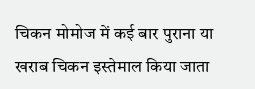चिकन मोमोज में कई बार पुराना या खराब चिकन इस्तेमाल किया जाता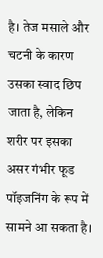है। तेज मसाले और चटनी के कारण उसका स्वाद छिप जाता है, लेकिन शरीर पर इसका असर गंभीर फूड पॉइजनिंग के रूप में सामने आ सकता है।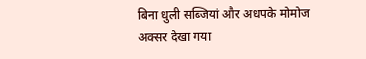बिना धुली सब्जियां और अधपके मोमोज
अक्सर देखा गया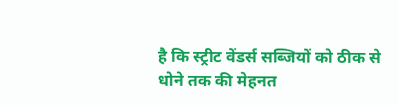है कि स्ट्रीट वेंडर्स सब्जियों को ठीक से धोने तक की मेहनत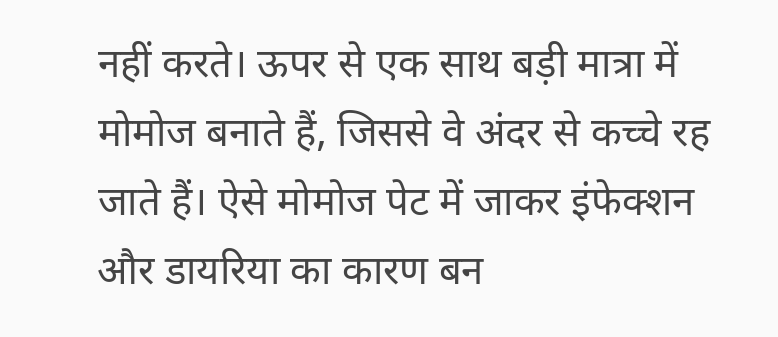नहीं करते। ऊपर से एक साथ बड़ी मात्रा में मोमोज बनाते हैं, जिससे वे अंदर से कच्चे रह जाते हैं। ऐसे मोमोज पेट में जाकर इंफेक्शन और डायरिया का कारण बन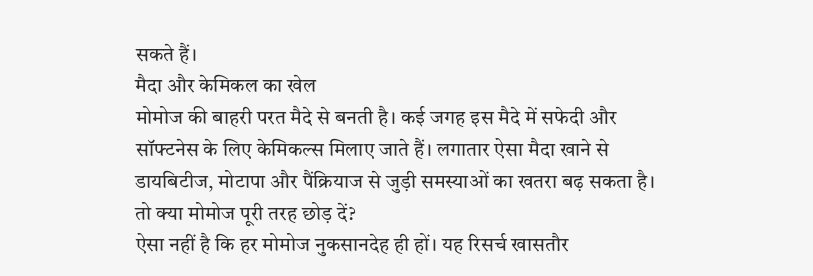सकते हैं।
मैदा और केमिकल का खेल
मोमोज की बाहरी परत मैदे से बनती है। कई जगह इस मैदे में सफेदी और सॉफ्टनेस के लिए केमिकल्स मिलाए जाते हैं। लगातार ऐसा मैदा खाने से डायबिटीज, मोटापा और पैंक्रियाज से जुड़ी समस्याओं का खतरा बढ़ सकता है।
तो क्या मोमोज पूरी तरह छोड़ दें?
ऐसा नहीं है कि हर मोमोज नुकसानदेह ही हों। यह रिसर्च खासतौर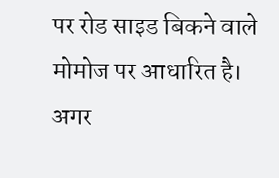पर रोड साइड बिकने वाले मोमोज पर आधारित है। अगर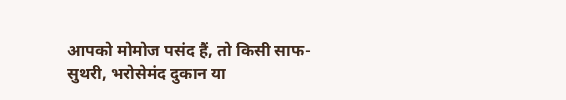आपको मोमोज पसंद हैं, तो किसी साफ-सुथरी, भरोसेमंद दुकान या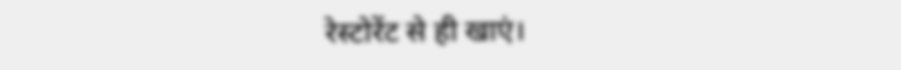रेस्टोरेंट से ही खाएं।